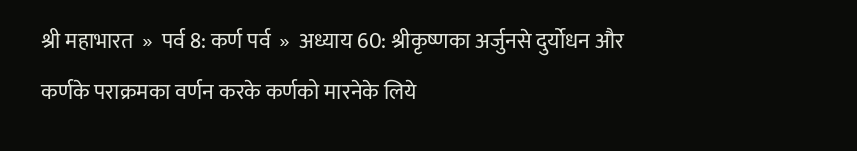श्री महाभारत  »  पर्व 8: कर्ण पर्व  »  अध्याय 60: श्रीकृष्णका अर्जुनसे दुर्योधन और कर्णके पराक्रमका वर्णन करके कर्णको मारनेके लिये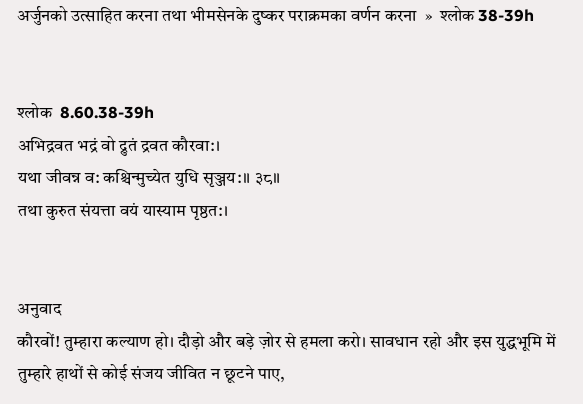अर्जुनको उत्साहित करना तथा भीमसेनके दुष्कर पराक्रमका वर्णन करना  »  श्लोक 38-39h


श्लोक  8.60.38-39h
अभिद्रवत भद्रं वो द्रुतं द्रवत कौरवा:।
यथा जीवन्न व: कश्चिन्मुच्येत युधि सृञ्जय:॥ ३८॥
तथा कुरुत संयत्ता वयं यास्याम पृष्ठत:।


अनुवाद
कौरवों! तुम्हारा कल्याण हो। दौड़ो और बड़े ज़ोर से हमला करो। सावधान रहो और इस युद्धभूमि में तुम्हारे हाथों से कोई संजय जीवित न छूटने पाए,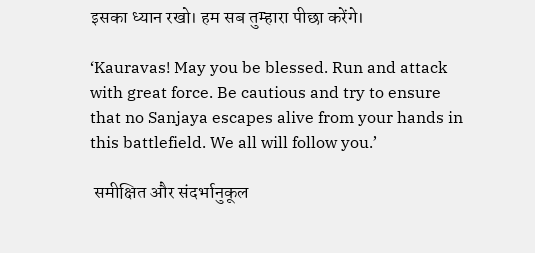इसका ध्यान रखो। हम सब तुम्हारा पीछा करेंगे।

‘Kauravas! May you be blessed. Run and attack with great force. Be cautious and try to ensure that no Sanjaya escapes alive from your hands in this battlefield. We all will follow you.’

 समीक्षित और संदर्भानुकूल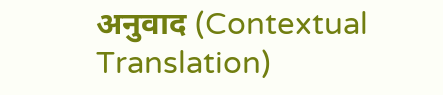अनुवाद (Contextual Translation)